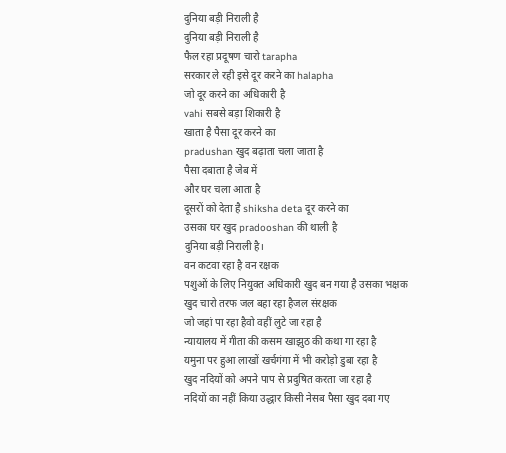दुनिया बड़ी निराली है
दुनिया बड़ी निराली है
फैल रहा प्रदूषण चारो tarapha
सरकार ले रही इसे दूर करने का halapha
जो दूर करने का अधिकारी है
vahi सबसे बड़ा शिकारी है
खाता है पैसा दूर करने का
pradushan खुद बढ़ाता चला जाता है
पैसा दबाता है जेब में
और घर चला आता है
दूसरों को देता है shiksha deta दूर करने का
उसका घर खुद pradooshan की थाली है
दुनिया बड़ी निराली है।
वन कटवा रहा है वन रक्षक
पशुओं के लिए नियुक्त अधिकारी खुद बन गया है उसका भक्षक
खुद चारो तरफ जल बहा रहा हैजल संरक्षक
जो जहां पा रहा हैवो वहीं लुटे जा रहा है
न्यायालय में गीता की कसम खाझुठ की कथा गा रहा है
यमुना पर हुआ लाखों खर्चगंगा में भी करोड़ो डुबा रहा है
खुद नदियों को अपने पाप से प्रदुषित करता जा रहा है
नदियों का नहीं किया उद्धार किसी नेसब पैसा खुद दबा गए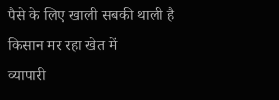पैसे के लिए खाली सबकी थाली है
किसान मर रहा खेत में
व्यापारी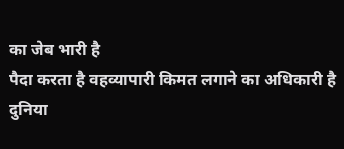का जेब भारी है
पैदा करता है वहव्यापारी किमत लगाने का अधिकारी है
दुनिया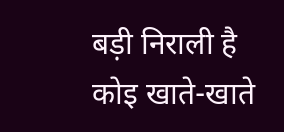बड़ी निराली है
कोइ खाते-खाते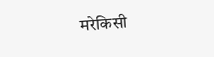मरेकिसी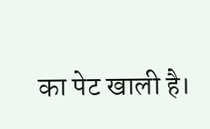का पेट खाली है।